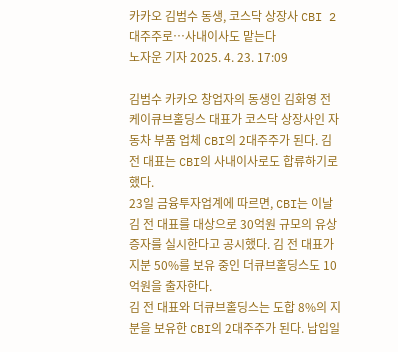카카오 김범수 동생, 코스닥 상장사 CBI 2대주주로…사내이사도 맡는다
노자운 기자 2025. 4. 23. 17:09

김범수 카카오 창업자의 동생인 김화영 전 케이큐브홀딩스 대표가 코스닥 상장사인 자동차 부품 업체 CBI의 2대주주가 된다. 김 전 대표는 CBI의 사내이사로도 합류하기로 했다.
23일 금융투자업계에 따르면, CBI는 이날 김 전 대표를 대상으로 30억원 규모의 유상증자를 실시한다고 공시했다. 김 전 대표가 지분 50%를 보유 중인 더큐브홀딩스도 10억원을 출자한다.
김 전 대표와 더큐브홀딩스는 도합 8%의 지분을 보유한 CBI의 2대주주가 된다. 납입일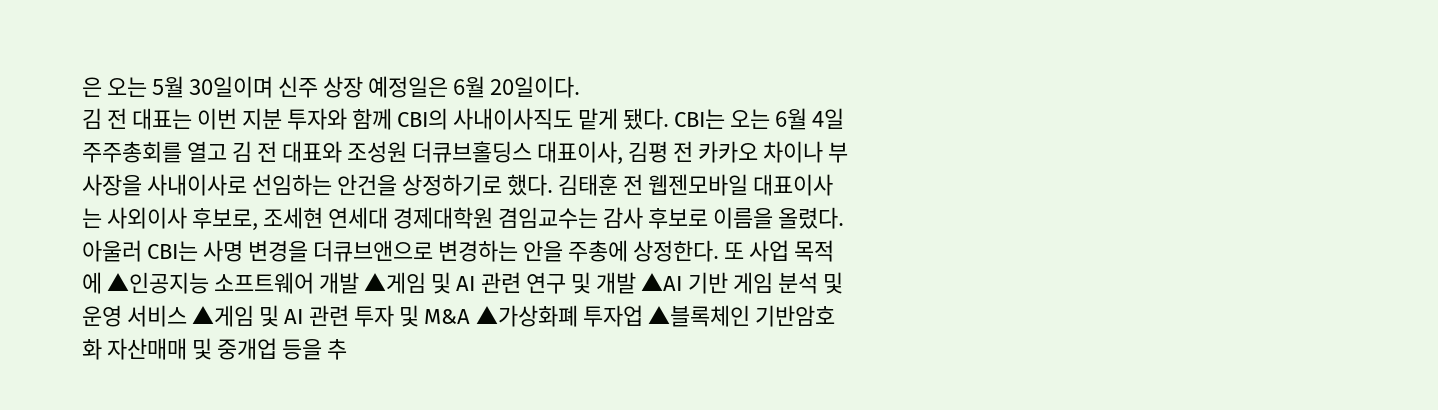은 오는 5월 30일이며 신주 상장 예정일은 6월 20일이다.
김 전 대표는 이번 지분 투자와 함께 CBI의 사내이사직도 맡게 됐다. CBI는 오는 6월 4일 주주총회를 열고 김 전 대표와 조성원 더큐브홀딩스 대표이사, 김평 전 카카오 차이나 부사장을 사내이사로 선임하는 안건을 상정하기로 했다. 김태훈 전 웹젠모바일 대표이사는 사외이사 후보로, 조세현 연세대 경제대학원 겸임교수는 감사 후보로 이름을 올렸다.
아울러 CBI는 사명 변경을 더큐브앤으로 변경하는 안을 주총에 상정한다. 또 사업 목적에 ▲인공지능 소프트웨어 개발 ▲게임 및 AI 관련 연구 및 개발 ▲AI 기반 게임 분석 및 운영 서비스 ▲게임 및 AI 관련 투자 및 M&A ▲가상화폐 투자업 ▲블록체인 기반암호화 자산매매 및 중개업 등을 추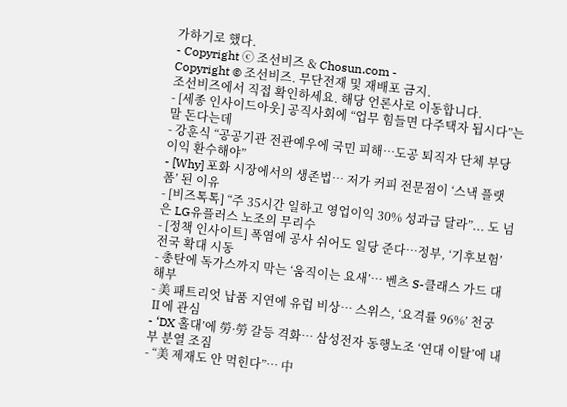가하기로 했다.
- Copyright ⓒ 조선비즈 & Chosun.com -
Copyright © 조선비즈. 무단전재 및 재배포 금지.
조선비즈에서 직접 확인하세요. 해당 언론사로 이동합니다.
- [세종 인사이드아웃] 공직사회에 “업무 힘들면 다주택자 됩시다”는 말 돈다는데
- 강훈식 “공공기관 전관예우에 국민 피해…도공 퇴직자 단체 부당 이익 환수해야”
- [Why] 포화 시장에서의 생존법… 저가 커피 전문점이 ‘스낵 플랫폼’ 된 이유
- [비즈톡톡] “주 35시간 일하고 영업이익 30% 성과급 달라”... 도 넘은 LG유플러스 노조의 무리수
- [정책 인사이트] 폭염에 공사 쉬어도 일당 준다…정부, ‘기후보험’ 전국 확대 시동
- 총탄에 독가스까지 막는 ‘움직이는 요새’… 벤츠 S-클래스 가드 대해부
- 美 패트리엇 납품 지연에 유럽 비상… 스위스, ‘요격률 96%’ 천궁Ⅱ에 관심
- ‘DX 홀대’에 勞·勞 갈등 격화… 삼성전자 동행노조 ‘연대 이탈’에 내부 분열 조짐
- “美 제재도 안 먹힌다”… 中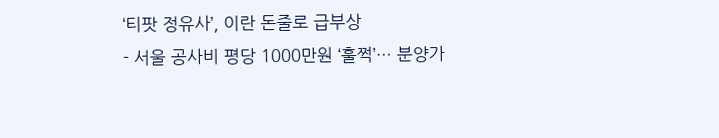‘티팟 정유사’, 이란 돈줄로 급부상
- 서울 공사비 평당 1000만원 ‘훌쩍’… 분양가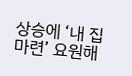상승에 ‘내 집 마련’ 요원해